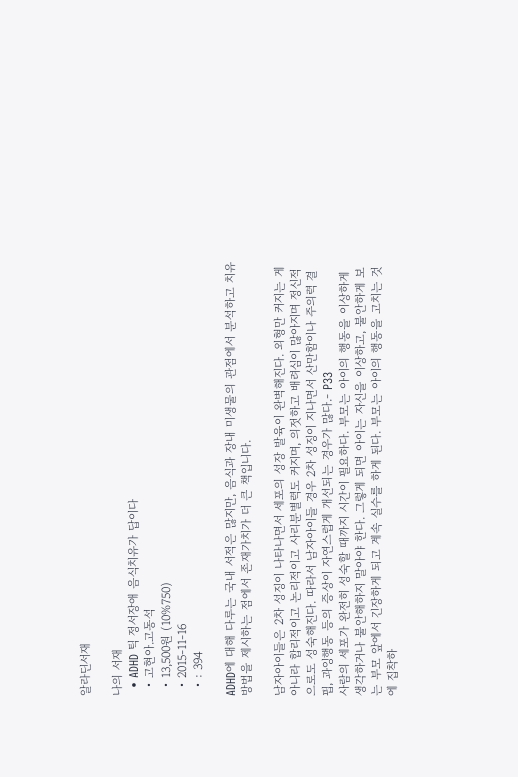알라딘서재

나의 서재
  • ADHD 틱 정서장애 음식치유가 답이다
  • 고현아.고동석
  • 13,500원 (10%750)
  • 2015-11-16
  • : 394

ADHD에 대해 다루는 국내 서적은 많지만, 음식과 장내 미생물의 관점에서 분석하고 치유 방법을 제시하는 점에서 존재가치가 더 큰 책입니다.

남자아이들은 2차 성징이 나타나면서 세포의 성장 발육이 완벽해진다. 외형만 커지는 게 아니라 합리적이고 논리적이고 사리분별력도 커지며, 의젓하고 배려심이 많아지며 정신적으로도 성숙해진다. 따라서 남자아이들 경우 2차 성징이 지나면서 산만함이나 주의력 결핍, 과잉행동 등의 증상이 자연스럽게 개선되는 경우가 많다.- P33
사람의 세포가 완전히 성숙할 때까지 시간이 필요하다. 부모는 아이의 행동을 이상하게 생각하거나 불안해하지 말아야 한다. 그렇게 되면 아이는 자신을 이상하고, 불안하게 보는 부모 앞에서 긴장하게 되고 계속 실수를 하게 된다. 부모는 아이의 행동을 고치는 것에 집착하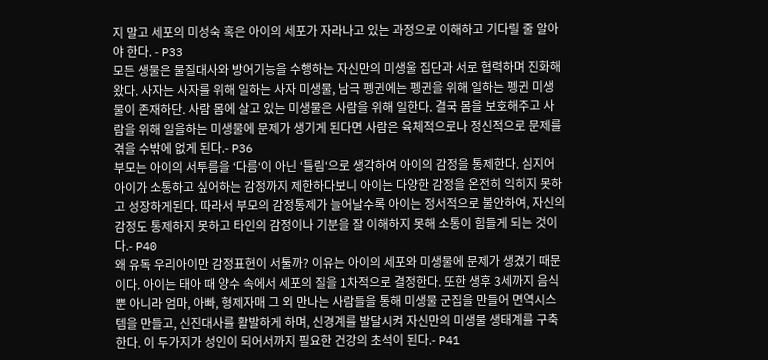지 말고 세포의 미성숙 혹은 아이의 세포가 자라나고 있는 과정으로 이해하고 기다릴 줄 알아야 한다. - P33
모든 생물은 물질대사와 방어기능을 수행하는 자신만의 미생울 집단과 서로 협력하며 진화해왔다. 사자는 사자를 위해 일하는 사자 미생물, 남극 펭귄에는 펭귄을 위해 일하는 펭귄 미생물이 존재하단. 사람 몸에 살고 있는 미생물은 사람을 위해 일한다. 결국 몸을 보호해주고 사람을 위해 일을하는 미생물에 문제가 생기게 된다면 사람은 육체적으로나 정신적으로 문제를 겪을 수밖에 없게 된다.- P36
부모는 아이의 서투름을 ‘다름‘이 아닌 ‘틀림‘으로 생각하여 아이의 감정을 통제한다. 심지어 아이가 소통하고 싶어하는 감정까지 제한하다보니 아이는 다양한 감정을 온전히 익히지 못하고 성장하게된다. 따라서 부모의 감정통제가 늘어날수록 아이는 정서적으로 불안하여, 자신의 감정도 통제하지 못하고 타인의 감정이나 기분을 잘 이해하지 못해 소통이 힘들게 되는 것이다.- P40
왜 유독 우리아이만 감정표현이 서툴까? 이유는 아이의 세포와 미생물에 문제가 생겼기 때문이다. 아이는 태아 때 양수 속에서 세포의 질을 1차적으로 결정한다. 또한 생후 3세까지 음식뿐 아니라 엄마, 아빠, 형제자매 그 외 만나는 사람들을 통해 미생물 군집을 만들어 면역시스템을 만들고, 신진대사를 활발하게 하며, 신경계를 발달시켜 자신만의 미생물 생태계를 구축한다. 이 두가지가 성인이 되어서까지 필요한 건강의 초석이 된다.- P41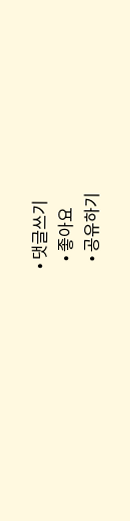• 댓글쓰기
  • 좋아요
  • 공유하기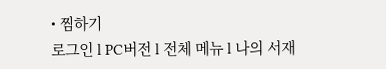• 찜하기
로그인 l PC버전 l 전체 메뉴 l 나의 서재